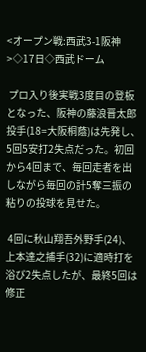<オープン戦:西武3-1阪神>◇17日◇西武ドーム

 プロ入り後実戦3度目の登板となった、阪神の藤浪晋太郎投手(18=大阪桐蔭)は先発し、5回5安打2失点だった。初回から4回まで、毎回走者を出しながら毎回の計5奪三振の粘りの投球を見せた。

 4回に秋山翔吾外野手(24)、上本達之捕手(32)に適時打を浴び2失点したが、最終5回は修正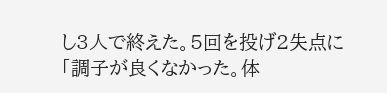し3人で終えた。5回を投げ2失点に「調子が良くなかった。体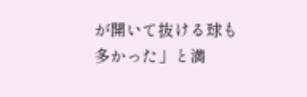が開いて抜ける球も多かった」と満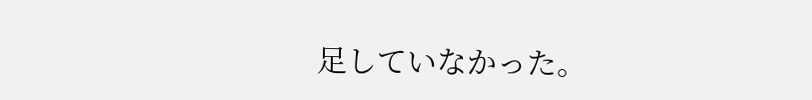足していなかった。